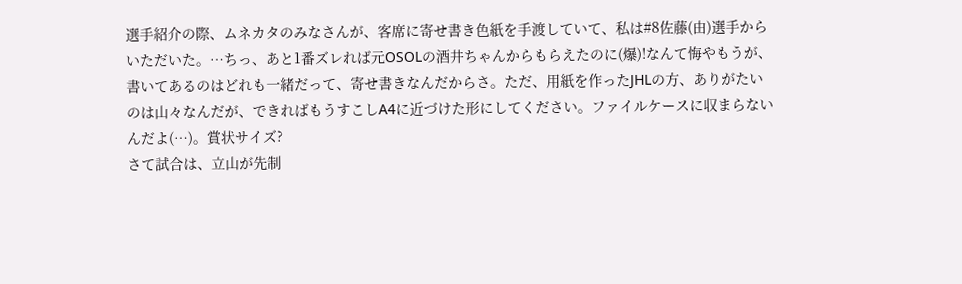選手紹介の際、ムネカタのみなさんが、客席に寄せ書き色紙を手渡していて、私は#8佐藤(由)選手からいただいた。…ちっ、あと1番ズレれば元OSOLの酒井ちゃんからもらえたのに(爆)!なんて悔やもうが、書いてあるのはどれも一緒だって、寄せ書きなんだからさ。ただ、用紙を作ったJHLの方、ありがたいのは山々なんだが、できればもうすこしA4に近づけた形にしてください。ファイルケースに収まらないんだよ(…)。賞状サイズ?
さて試合は、立山が先制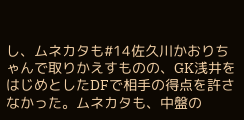し、ムネカタも#14佐久川かおりちゃんで取りかえすものの、GK浅井をはじめとしたDFで相手の得点を許さなかった。ムネカタも、中盤の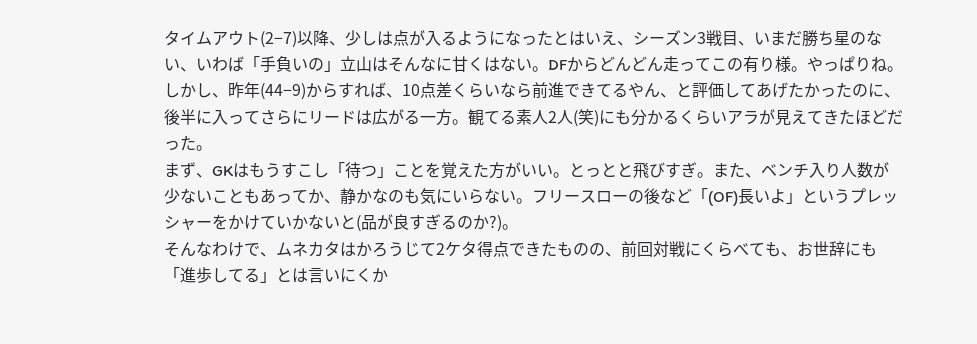タイムアウト(2−7)以降、少しは点が入るようになったとはいえ、シーズン3戦目、いまだ勝ち星のない、いわば「手負いの」立山はそんなに甘くはない。DFからどんどん走ってこの有り様。やっぱりね。
しかし、昨年(44−9)からすれば、10点差くらいなら前進できてるやん、と評価してあげたかったのに、後半に入ってさらにリードは広がる一方。観てる素人2人(笑)にも分かるくらいアラが見えてきたほどだった。
まず、GKはもうすこし「待つ」ことを覚えた方がいい。とっとと飛びすぎ。また、ベンチ入り人数が少ないこともあってか、静かなのも気にいらない。フリースローの後など「(OF)長いよ」というプレッシャーをかけていかないと(品が良すぎるのか?)。
そんなわけで、ムネカタはかろうじて2ケタ得点できたものの、前回対戦にくらべても、お世辞にも「進歩してる」とは言いにくか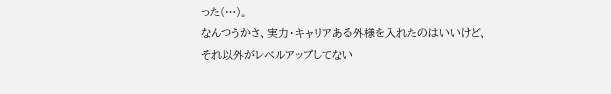った(…)。
なんつうかさ、実力・キャリアある外様を入れたのはいいけど、それ以外がレベルアップしてない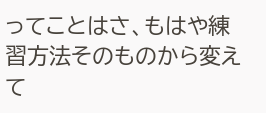ってことはさ、もはや練習方法そのものから変えて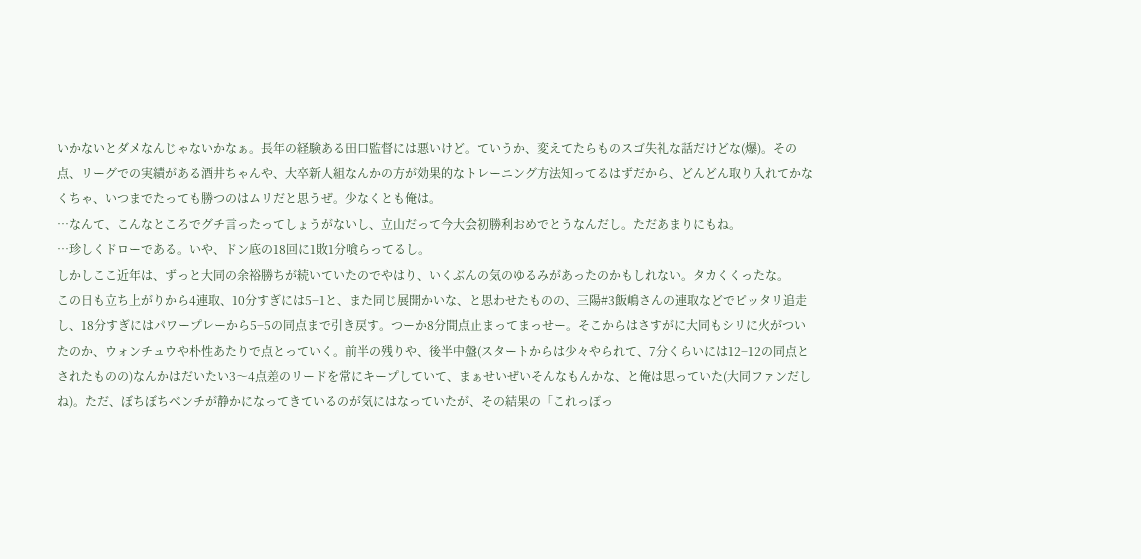いかないとダメなんじゃないかなぁ。長年の経験ある田口監督には悪いけど。ていうか、変えてたらものスゴ失礼な話だけどな(爆)。その点、リーグでの実績がある酒井ちゃんや、大卒新人組なんかの方が効果的なトレーニング方法知ってるはずだから、どんどん取り入れてかなくちゃ、いつまでたっても勝つのはムリだと思うぜ。少なくとも俺は。
…なんて、こんなところでグチ言ったってしょうがないし、立山だって今大会初勝利おめでとうなんだし。ただあまりにもね。
…珍しくドローである。いや、ドン底の18回に1敗1分喰らってるし。
しかしここ近年は、ずっと大同の余裕勝ちが続いていたのでやはり、いくぶんの気のゆるみがあったのかもしれない。タカくくったな。
この日も立ち上がりから4連取、10分すぎには5−1と、また同じ展開かいな、と思わせたものの、三陽#3飯嶋さんの連取などでピッタリ追走し、18分すぎにはパワープレーから5−5の同点まで引き戻す。つーか8分間点止まってまっせー。そこからはさすがに大同もシリに火がついたのか、ウォンチュウや朴性あたりで点とっていく。前半の残りや、後半中盤(スタートからは少々やられて、7分くらいには12−12の同点とされたものの)なんかはだいたい3〜4点差のリードを常にキープしていて、まぁせいぜいそんなもんかな、と俺は思っていた(大同ファンだしね)。ただ、ぼちぼちベンチが静かになってきているのが気にはなっていたが、その結果の「これっぽっ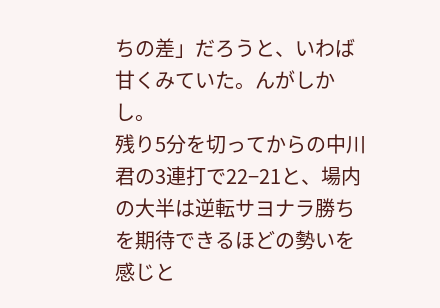ちの差」だろうと、いわば甘くみていた。んがしかし。
残り5分を切ってからの中川君の3連打で22−21と、場内の大半は逆転サヨナラ勝ちを期待できるほどの勢いを感じと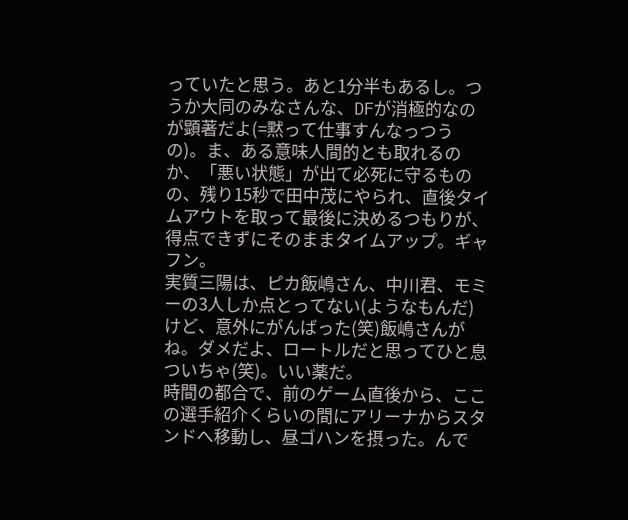っていたと思う。あと1分半もあるし。つうか大同のみなさんな、DFが消極的なのが顕著だよ(=黙って仕事すんなっつうの)。ま、ある意味人間的とも取れるのか、「悪い状態」が出て必死に守るものの、残り15秒で田中茂にやられ、直後タイムアウトを取って最後に決めるつもりが、得点できずにそのままタイムアップ。ギャフン。
実質三陽は、ピカ飯嶋さん、中川君、モミーの3人しか点とってない(ようなもんだ)けど、意外にがんばった(笑)飯嶋さんがね。ダメだよ、ロートルだと思ってひと息ついちゃ(笑)。いい薬だ。
時間の都合で、前のゲーム直後から、ここの選手紹介くらいの間にアリーナからスタンドへ移動し、昼ゴハンを摂った。んで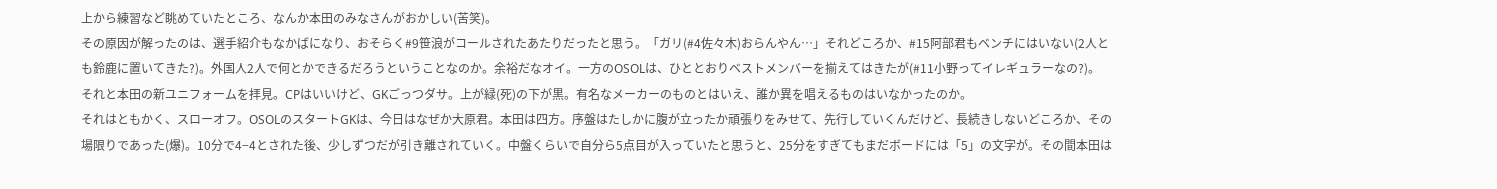上から練習など眺めていたところ、なんか本田のみなさんがおかしい(苦笑)。
その原因が解ったのは、選手紹介もなかばになり、おそらく#9笹浪がコールされたあたりだったと思う。「ガリ(#4佐々木)おらんやん…」それどころか、#15阿部君もベンチにはいない(2人とも鈴鹿に置いてきた?)。外国人2人で何とかできるだろうということなのか。余裕だなオイ。一方のOSOLは、ひととおりベストメンバーを揃えてはきたが(#11小野ってイレギュラーなの?)。
それと本田の新ユニフォームを拝見。CPはいいけど、GKごっつダサ。上が緑(死)の下が黒。有名なメーカーのものとはいえ、誰か異を唱えるものはいなかったのか。
それはともかく、スローオフ。OSOLのスタートGKは、今日はなぜか大原君。本田は四方。序盤はたしかに腹が立ったか頑張りをみせて、先行していくんだけど、長続きしないどころか、その場限りであった(爆)。10分で4−4とされた後、少しずつだが引き離されていく。中盤くらいで自分ら5点目が入っていたと思うと、25分をすぎてもまだボードには「5」の文字が。その間本田は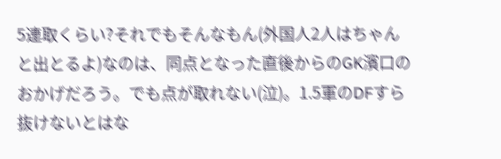5連取くらい?それでもそんなもん(外国人2人はちゃんと出とるよ)なのは、同点となった直後からのGK濱口のおかげだろう。でも点が取れない(泣)。1.5軍のDFすら抜けないとはな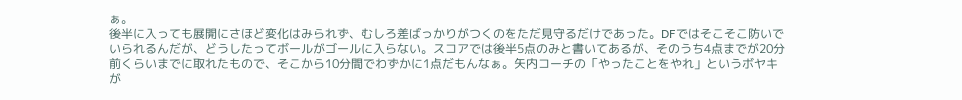ぁ。
後半に入っても展開にさほど変化はみられず、むしろ差ばっかりがつくのをただ見守るだけであった。DFではそこそこ防いでいられるんだが、どうしたってボールがゴールに入らない。スコアでは後半5点のみと書いてあるが、そのうち4点までが20分前くらいまでに取れたもので、そこから10分間でわずかに1点だもんなぁ。矢内コーチの「やったことをやれ」というボヤキが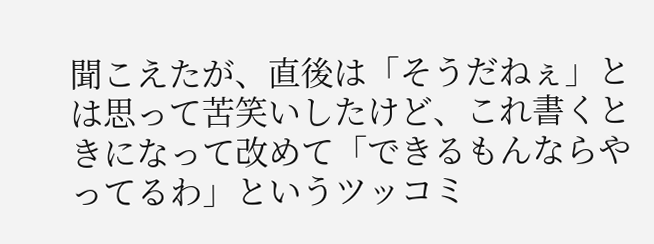聞こえたが、直後は「そうだねぇ」とは思って苦笑いしたけど、これ書くときになって改めて「できるもんならやってるわ」というツッコミ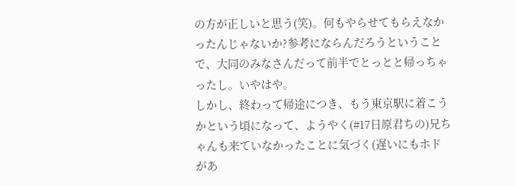の方が正しいと思う(笑)。何もやらせてもらえなかったんじゃないか?参考にならんだろうということで、大同のみなさんだって前半でとっとと帰っちゃったし。いやはや。
しかし、終わって帰途につき、もう東京駅に着こうかという頃になって、ようやく(#17日原君ちの)兄ちゃんも来ていなかったことに気づく(遅いにもホドがあ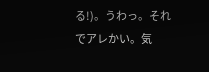る!)。うわっ。それでアレかい。気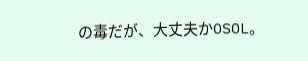の毒だが、大丈夫かOSOL。